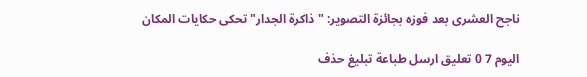ناجح العشرى بعد فوزه بجائزة التصوير: "ذاكرة الجدار" تحكى حكايات المكان

اليوم 7 0 تعليق ارسل طباعة تبليغ حذف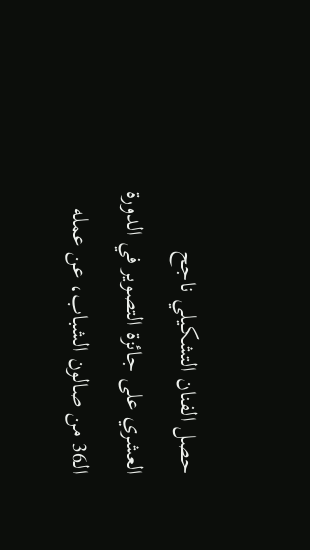حصل الفنان التشكيلي ناجح العشري على جائزة التصوير في الدورة الـ36 من صالون الشباب، عن عمله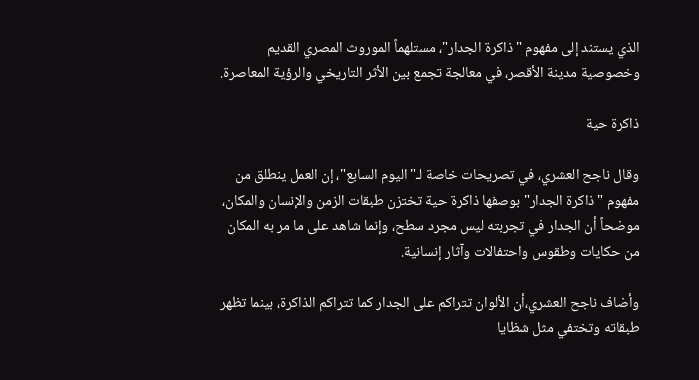الذي يستند إلى مفهوم "ذاكرة الجدار"، مستلهماً الموروث المصري القديم وخصوصية مدينة الأقصر، في معالجة تجمع بين الأثر التاريخي والرؤية المعاصرة.

ذاكرة حية

وقال ناجح العشري، في تصريحات خاصة لـ"اليوم السابع"، إن العمل ينطلق من مفهوم "ذاكرة الجدار" بوصفها ذاكرة حية تختزن طبقات الزمن والإنسان والمكان، موضحاً أن الجدار في تجربته ليس مجرد سطح، وإنما شاهد على ما مر به المكان من حكايات وطقوس واحتفالات وآثار إنسانية.

وأضاف ناجح العشري،أن الألوان تتراكم على الجدار كما تتراكم الذاكرة، بينما تظهر طبقاته وتختفي مثل شظايا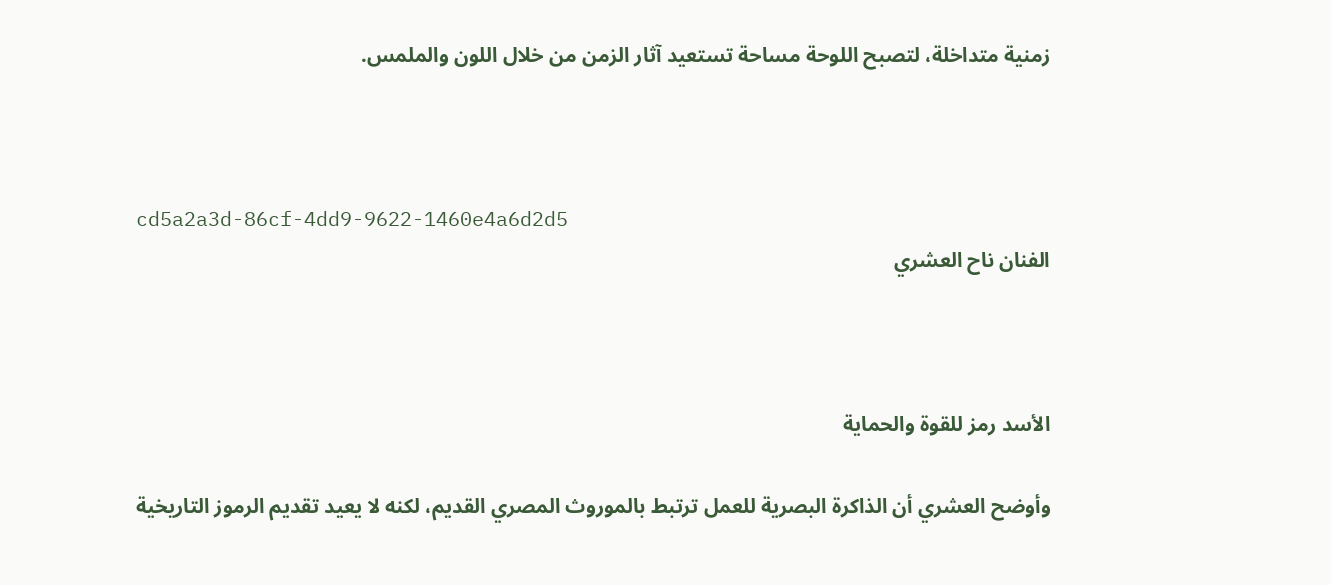زمنية متداخلة، لتصبح اللوحة مساحة تستعيد آثار الزمن من خلال اللون والملمس.



cd5a2a3d-86cf-4dd9-9622-1460e4a6d2d5
الفنان ناح العشري



الأسد رمز للقوة والحماية

وأوضح العشري أن الذاكرة البصرية للعمل ترتبط بالموروث المصري القديم، لكنه لا يعيد تقديم الرموز التاريخية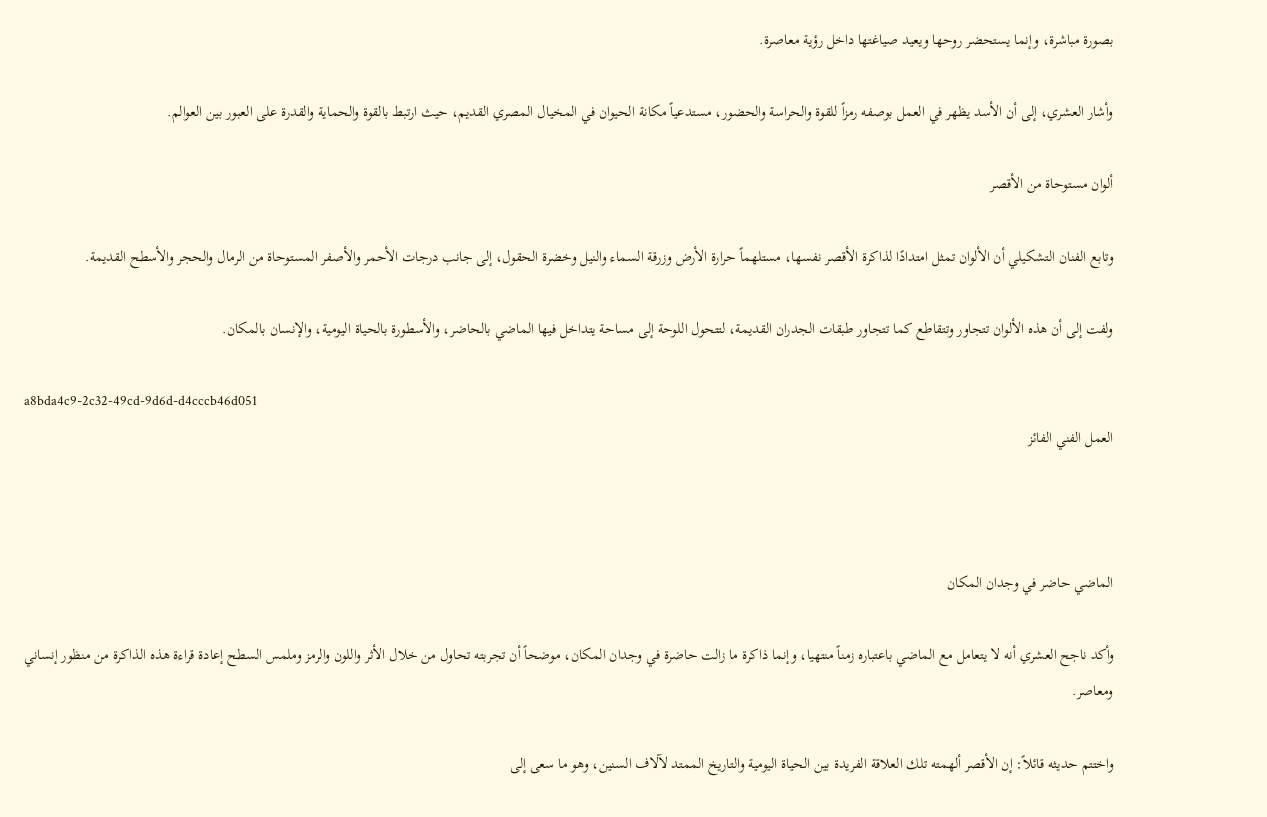بصورة مباشرة، وإنما يستحضر روحها ويعيد صياغتها داخل رؤية معاصرة.

وأشار العشري، إلى أن الأسد يظهر في العمل بوصفه رمزاً للقوة والحراسة والحضور، مستدعياً مكانة الحيوان في المخيال المصري القديم، حيث ارتبط بالقوة والحماية والقدرة على العبور بين العوالم.

ألوان مستوحاة من الأقصر

وتابع الفنان التشكيلي أن الألوان تمثل امتدادًا لذاكرة الأقصر نفسها، مستلهماً حرارة الأرض وزرقة السماء والنيل وخضرة الحقول، إلى جانب درجات الأحمر والأصفر المستوحاة من الرمال والحجر والأسطح القديمة.

ولفت إلى أن هذه الألوان تتجاور وتتقاطع كما تتجاور طبقات الجدران القديمة، لتتحول اللوحة إلى مساحة يتداخل فيها الماضي بالحاضر، والأسطورة بالحياة اليومية، والإنسان بالمكان.

a8bda4c9-2c32-49cd-9d6d-d4cccb46d051
العمل الفني الفائز



الماضي حاضر في وجدان المكان

وأكد ناجح العشري أنه لا يتعامل مع الماضي باعتباره زمناً منتهيا، وإنما ذاكرة ما زالت حاضرة في وجدان المكان، موضحاً أن تجربته تحاول من خلال الأثر واللون والرمز وملمس السطح إعادة قراءة هذه الذاكرة من منظور إنساني ومعاصر.

واختتم حديثه قائلاً: إن الأقصر ألهمته تلك العلاقة الفريدة بين الحياة اليومية والتاريخ الممتد لآلاف السنين، وهو ما سعى إلى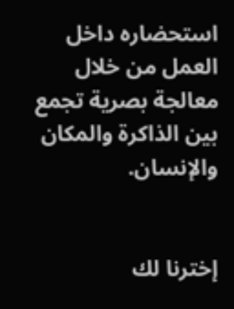استحضاره داخل العمل من خلال معالجة بصرية تجمع بين الذاكرة والمكان والإنسان.


إخترنا لك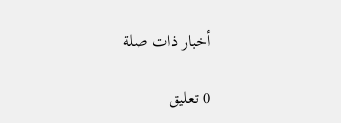أخبار ذات صلة

0 تعليق